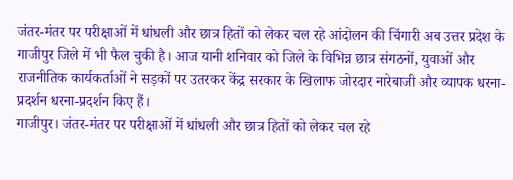जंतर-मंतर पर परीक्षाओं में धांधली और छात्र हितों को लेकर चल रहे आंदोलन की चिंगारी अब उत्तर प्रदेश के गाजीपुर जिले में भी फैल चुकी है। आज यानी शनिवार को जिले के विभिन्न छात्र संगठनों, युवाओं और राजनीतिक कार्यकर्ताओं ने सड़कों पर उतरकर केंद्र सरकार के खिलाफ जोरदार नारेबाजी और व्यापक धरना-प्रदर्शन धरना-प्रदर्शन किए हैं।
गाजीपुर। जंतर-मंतर पर परीक्षाओं में धांधली और छात्र हितों को लेकर चल रहे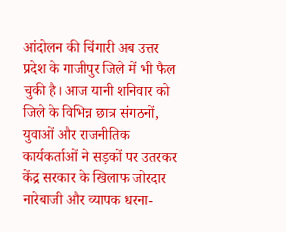आंदोलन की चिंगारी अब उत्तर प्रदेश के गाजीपुर जिले में भी फैल चुकी है। आज यानी शनिवार को जिले के विभिन्न छात्र संगठनों, युवाओं और राजनीतिक कार्यकर्ताओं ने सड़कों पर उतरकर केंद्र सरकार के खिलाफ जोरदार नारेबाजी और व्यापक धरना-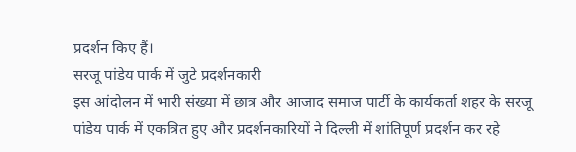प्रदर्शन किए हैं।
सरजू पांडेय पार्क में जुटे प्रदर्शनकारी
इस आंदोलन में भारी संख्या में छात्र और आजाद समाज पार्टी के कार्यकर्ता शहर के सरजू पांडेय पार्क में एकत्रित हुए और प्रदर्शनकारियों ने दिल्ली में शांतिपूर्ण प्रदर्शन कर रहे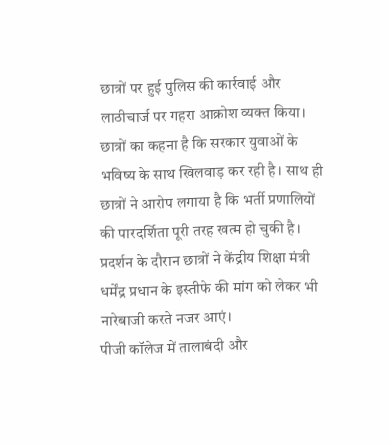छात्रों पर हुई पुलिस की कार्रवाई और लाठीचार्ज पर गहरा आक्रोश व्यक्त किया। छात्रों का कहना है कि सरकार युवाओं के भविष्य के साथ खिलवाड़ कर रही है। साथ ही छात्रों ने आरोप लगाया है कि भर्ती प्रणालियों की पारदर्शिता पूरी तरह खत्म हो चुकी है। प्रदर्शन के दौरान छात्रों ने केंद्रीय शिक्षा मंत्री धर्मेंद्र प्रधान के इस्तीफे की मांग को लेकर भी नारेबाजी करते नजर आएं।
पीजी कॉलेज में तालाबंदी और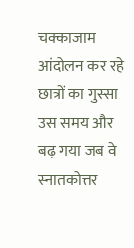चक्काजाम
आंदोलन कर रहे छात्रों का गुस्सा उस समय और बढ़ गया जब वे स्नातकोत्तर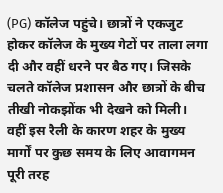(PG) कॉलेज पहुंचे। छात्रों ने एकजुट होकर कॉलेज के मुख्य गेटों पर ताला लगा दी और वहीं धरने पर बैठ गए। जिसके चलते कॉलेज प्रशासन और छात्रों के बीच तीखी नोकझोंक भी देखने को मिली। वहीं इस रैली के कारण शहर के मुख्य मार्गों पर कुछ समय के लिए आवागमन पूरी तरह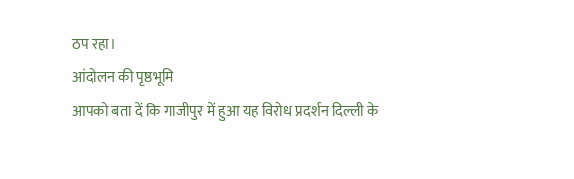ठप रहा।
आंदोलन की पृष्ठभूमि
आपको बता दें कि गाजीपुर में हुआ यह विरोध प्रदर्शन दिल्ली के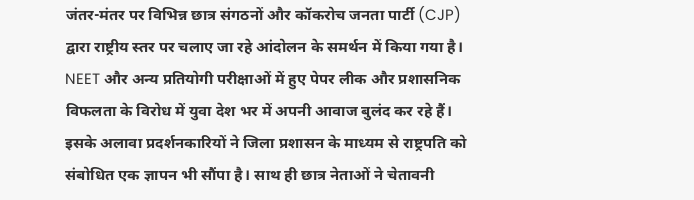जंतर-मंतर पर विभिन्न छात्र संगठनों और कॉकरोच जनता पार्टी (CJP) द्वारा राष्ट्रीय स्तर पर चलाए जा रहे आंदोलन के समर्थन में किया गया है। NEET और अन्य प्रतियोगी परीक्षाओं में हुए पेपर लीक और प्रशासनिक विफलता के विरोध में युवा देश भर में अपनी आवाज बुलंद कर रहे हैं। इसके अलावा प्रदर्शनकारियों ने जिला प्रशासन के माध्यम से राष्ट्रपति को संबोधित एक ज्ञापन भी सौंपा है। साथ ही छात्र नेताओं ने चेतावनी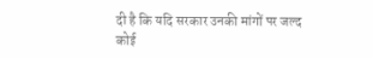दी है कि यदि सरकार उनकी मांगों पर जल्द कोई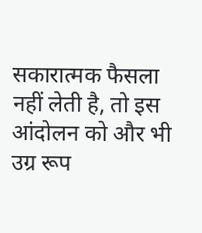सकारात्मक फैसला नहीं लेती है, तो इस आंदोलन को और भी उग्र रूप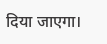दिया जाएगा।